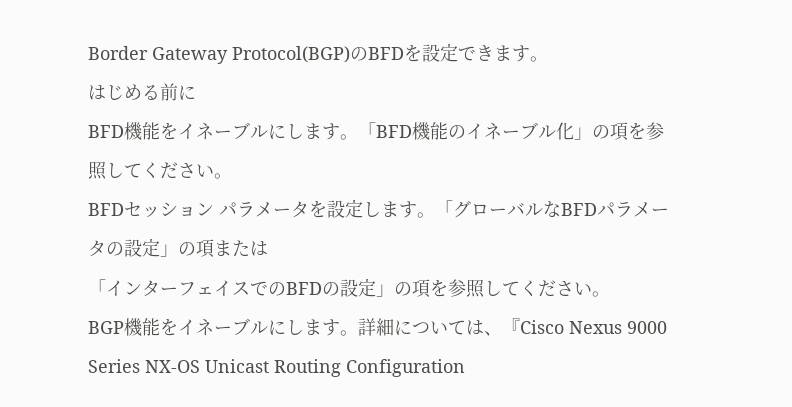Border Gateway Protocol(BGP)のBFDを設定できます。
はじめる前に
BFD機能をイネーブルにします。「BFD機能のイネーブル化」の項を参照してください。
BFDセッション パラメータを設定します。「グローバルなBFDパラメータの設定」の項または
「インターフェイスでのBFDの設定」の項を参照してください。
BGP機能をイネーブルにします。詳細については、『Cisco Nexus 9000 Series NX-OS Unicast Routing Configuration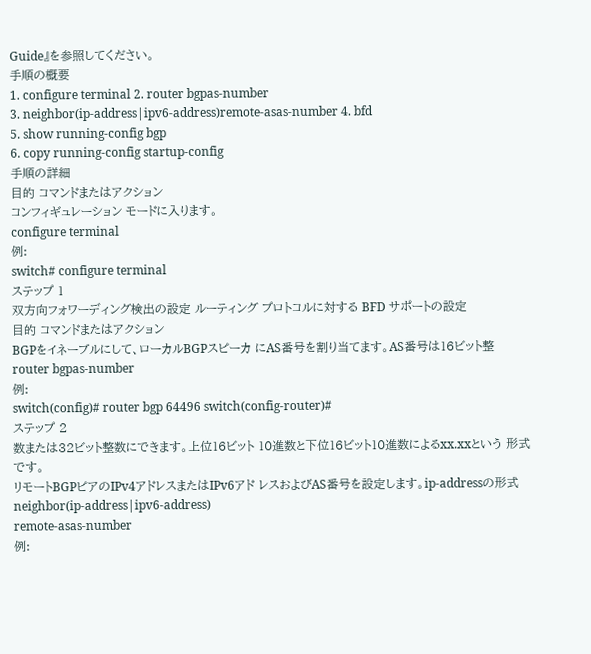Guide』を参照してください。
手順の概要
1. configure terminal 2. router bgpas-number
3. neighbor(ip-address|ipv6-address)remote-asas-number 4. bfd
5. show running-config bgp
6. copy running-config startup-config
手順の詳細
目的 コマンドまたはアクション
コンフィギュレーション モードに入ります。
configure terminal
例:
switch# configure terminal
ステップ 1
双方向フォワーディング検出の設定 ルーティング プロトコルに対する BFD サポートの設定
目的 コマンドまたはアクション
BGPをイネーブルにして、ローカルBGPスピーカ にAS番号を割り当てます。AS番号は16ビット整 router bgpas-number
例:
switch(config)# router bgp 64496 switch(config-router)#
ステップ 2
数または32ビット整数にできます。上位16ビット 10進数と下位16ビット10進数によるxx.xxという 形式です。
リモートBGPピアのIPv4アドレスまたはIPv6アド レスおよびAS番号を設定します。ip-addressの形式 neighbor(ip-address|ipv6-address)
remote-asas-number
例: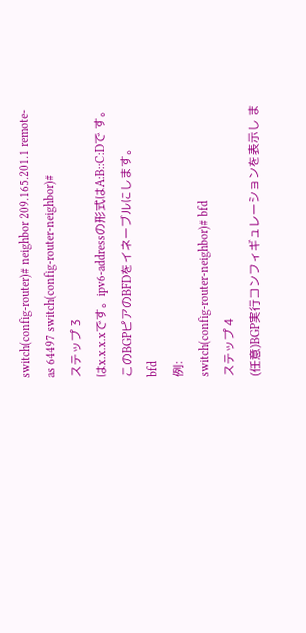switch(config-router)# neighbor 209.165.201.1 remote-as 64497 switch(config-router-neighbor)#
ステップ 3
はx.x.x.xです。ipv6-addressの形式はA:B::C:Dで す。
このBGPピアのBFDをイネーブルにします。
bfd
例:
switch(config-router-neighbor)# bfd
ステップ 4
(任意)BGP実行コンフィギュレーションを表示し ま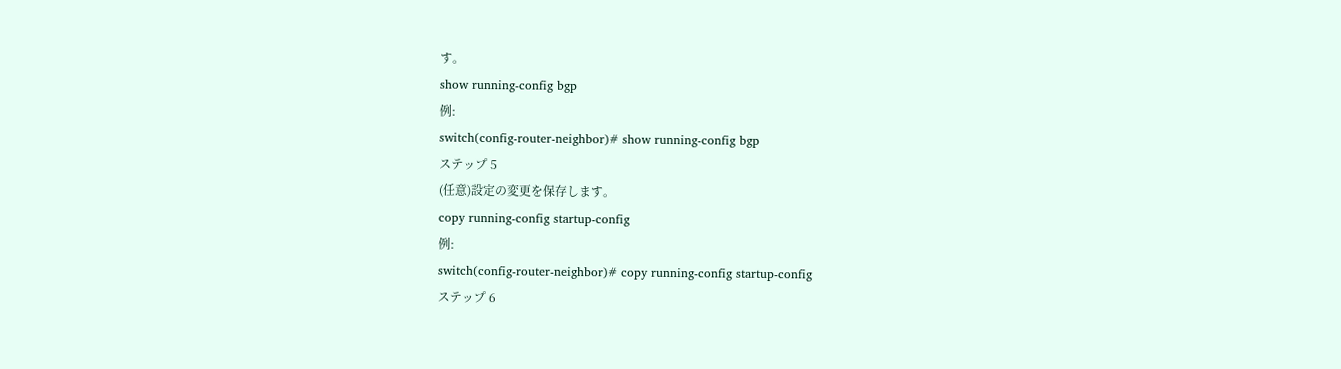す。
show running-config bgp
例:
switch(config-router-neighbor)# show running-config bgp
ステップ 5
(任意)設定の変更を保存します。
copy running-config startup-config
例:
switch(config-router-neighbor)# copy running-config startup-config
ステップ 6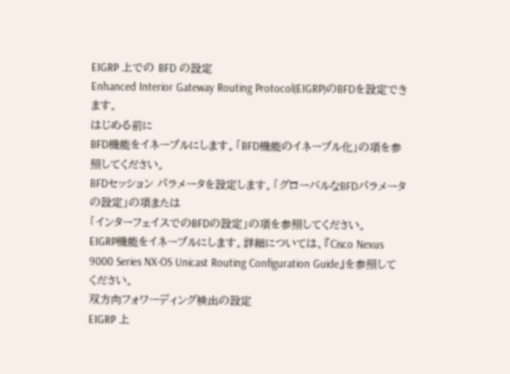EIGRP 上での BFD の設定
Enhanced Interior Gateway Routing Protocol(EIGRP)のBFDを設定できます。
はじめる前に
BFD機能をイネーブルにします。「BFD機能のイネーブル化」の項を参照してください。
BFDセッション パラメータを設定します。「グローバルなBFDパラメータの設定」の項または
「インターフェイスでのBFDの設定」の項を参照してください。
EIGRP機能をイネーブルにします。詳細については、『Cisco Nexus 9000 Series NX-OS Unicast Routing Configuration Guide』を参照してください。
双方向フォワーディング検出の設定
EIGRP 上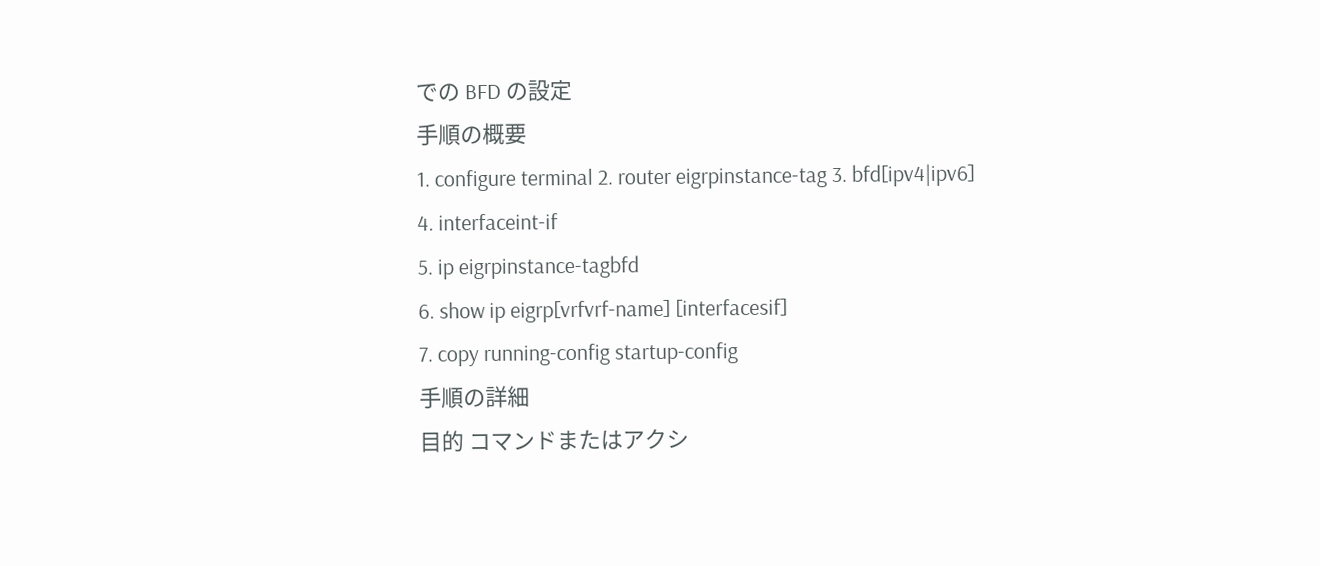での BFD の設定
手順の概要
1. configure terminal 2. router eigrpinstance-tag 3. bfd[ipv4|ipv6]
4. interfaceint-if
5. ip eigrpinstance-tagbfd
6. show ip eigrp[vrfvrf-name] [interfacesif]
7. copy running-config startup-config
手順の詳細
目的 コマンドまたはアクシ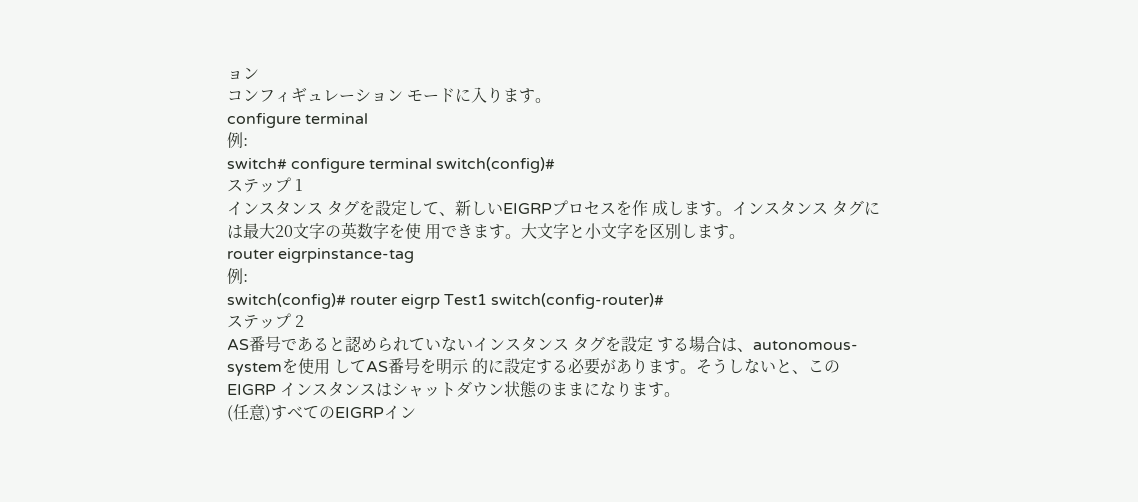ョン
コンフィギュレーション モードに入ります。
configure terminal
例:
switch# configure terminal switch(config)#
ステップ 1
インスタンス タグを設定して、新しいEIGRPプロセスを作 成します。インスタンス タグには最大20文字の英数字を使 用できます。大文字と小文字を区別します。
router eigrpinstance-tag
例:
switch(config)# router eigrp Test1 switch(config-router)#
ステップ 2
AS番号であると認められていないインスタンス タグを設定 する場合は、autonomous-systemを使用 してAS番号を明示 的に設定する必要があります。そうしないと、このEIGRP インスタンスはシャットダウン状態のままになります。
(任意)すべてのEIGRPイン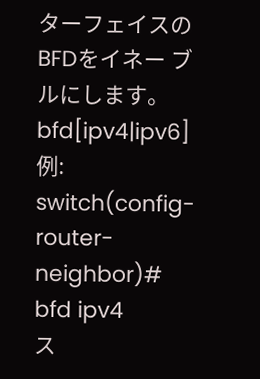ターフェイスのBFDをイネー ブルにします。
bfd[ipv4|ipv6]
例:
switch(config-router-neighbor)# bfd ipv4
ス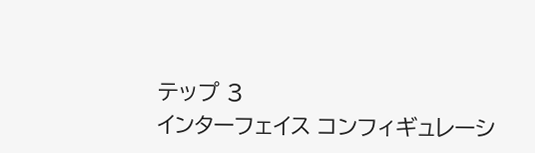テップ 3
インターフェイス コンフィギュレーシ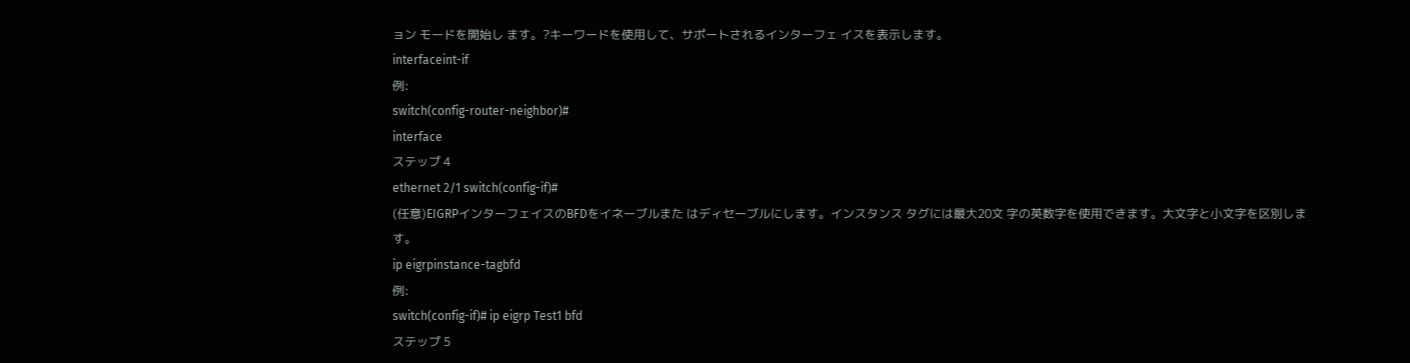ョン モードを開始し ます。?キーワードを使用して、サポートされるインターフェ イスを表示します。
interfaceint-if
例:
switch(config-router-neighbor)#
interface
ステップ 4
ethernet 2/1 switch(config-if)#
(任意)EIGRPインターフェイスのBFDをイネーブルまた はディセーブルにします。インスタンス タグには最大20文 字の英数字を使用できます。大文字と小文字を区別します。
ip eigrpinstance-tagbfd
例:
switch(config-if)# ip eigrp Test1 bfd
ステップ 5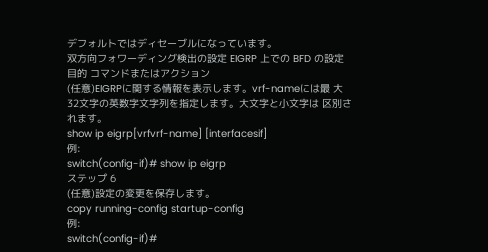デフォルトではディセーブルになっています。
双方向フォワーディング検出の設定 EIGRP 上での BFD の設定
目的 コマンドまたはアクション
(任意)EIGRPに関する情報を表示します。vrf-nameには最 大32文字の英数字文字列を指定します。大文字と小文字は 区別されます。
show ip eigrp[vrfvrf-name] [interfacesif]
例:
switch(config-if)# show ip eigrp
ステップ 6
(任意)設定の変更を保存します。
copy running-config startup-config
例:
switch(config-if)#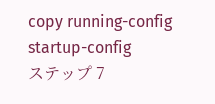copy running-config startup-config
ステップ 7